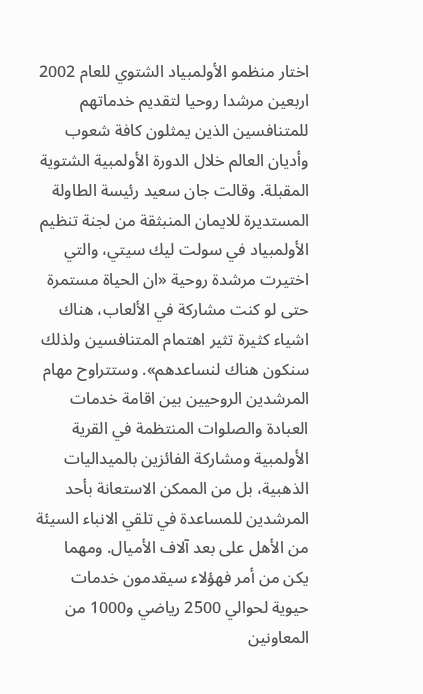اختار منظمو الأولمبياد الشتوي للعام 2002 اربعين مرشدا روحيا لتقديم خدماتهم للمتنافسين الذين يمثلون كافة شعوب وأديان العالم خلال الدورة الأولمبية الشتوية المقبلة. وقالت جان سعيد رئيسة الطاولة المستديرة للايمان المنبثقة من لجنة تنظيم الأولمبياد في سولت ليك سيتي، والتي اختيرت مرشدة روحية «ان الحياة مستمرة حتى لو كنت مشاركة في الألعاب، هناك اشياء كثيرة تثير اهتمام المتنافسين ولذلك سنكون هناك لنساعدهم». وستتراوح مهام المرشدين الروحيين بين اقامة خدمات العبادة والصلوات المنتظمة في القرية الأولمبية ومشاركة الفائزين بالميداليات الذهبية، بل من الممكن الاستعانة بأحد المرشدين للمساعدة في تلقي الانباء السيئة من الأهل على بعد آلاف الأميال. ومهما يكن من أمر فهؤلاء سيقدمون خدمات حيوية لحوالي 2500 رياضي و1000 من المعاونين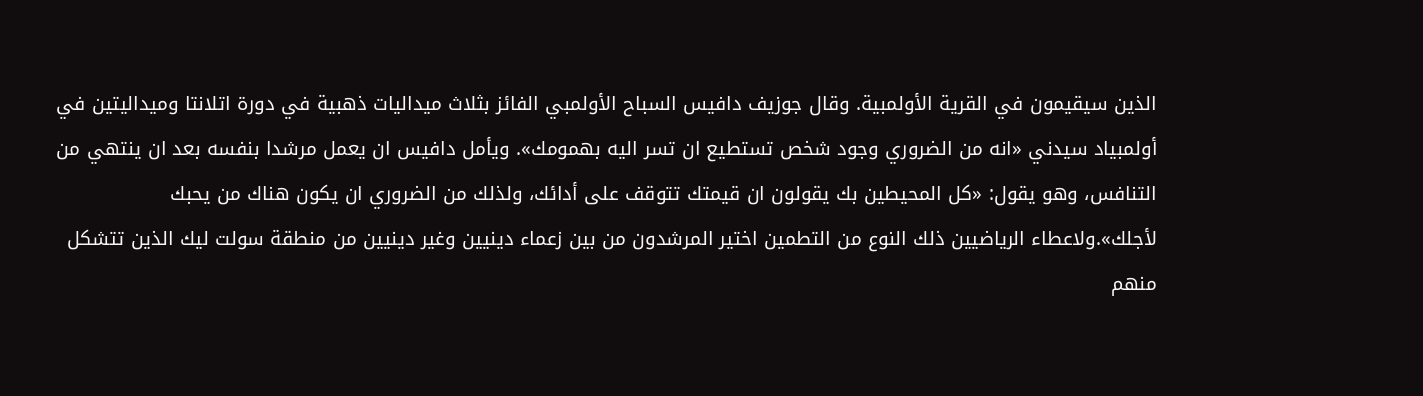الذين سيقيمون في القرية الأولمبية. وقال جوزيف دافيس السباح الأولمبي الفائز بثلاث ميداليات ذهبية في دورة اتلانتا وميداليتين في أولمبياد سيدني «انه من الضروري وجود شخص تستطيع ان تسر اليه بهمومك». ويأمل دافيس ان يعمل مرشدا بنفسه بعد ان ينتهي من التنافس، وهو يقول: «كل المحيطين بك يقولون ان قيمتك تتوقف على أدائك، ولذلك من الضروري ان يكون هناك من يحبك لأجلك».ولاعطاء الرياضيين ذلك النوع من التطمين اختير المرشدون من بين زعماء دينيين وغير دينيين من منطقة سولت ليك الذين تتشكل منهم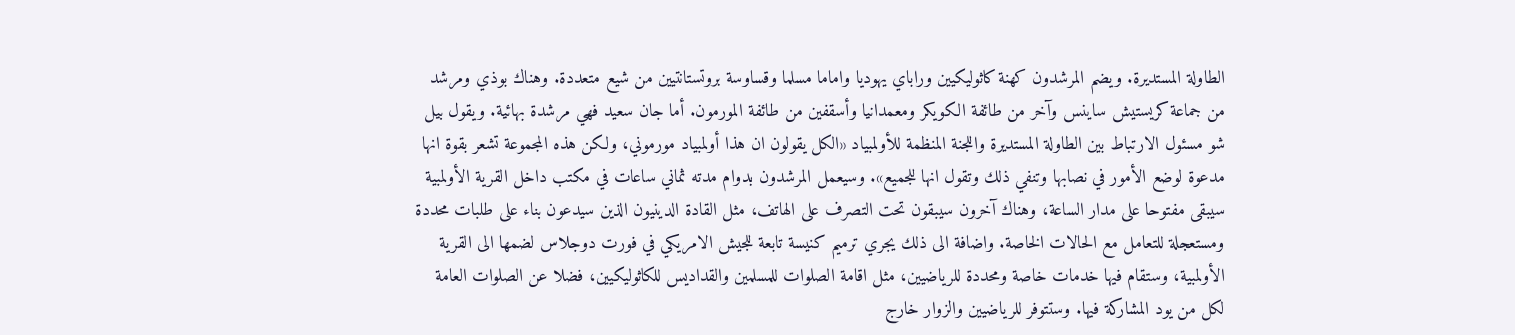الطاولة المستديرة. ويضم المرشدون كهنة كاثوليكيين وراباي يهوديا واماما مسلما وقساوسة بروتستانتيين من شيع متعددة. وهناك بوذي ومرشد من جماعة كريستيش ساينس وآخر من طائفة الكويكر ومعمدانيا وأسقفين من طائفة المورمون. أما جان سعيد فهي مرشدة بهائية. ويقول بيل شو مسئول الارتباط بين الطاولة المستديرة واللجنة المنظمة للأولمبياد «الكل يقولون ان هذا أولمبياد مورموني، ولكن هذه المجموعة تشعر بقوة انها مدعوة لوضع الأمور في نصابها وتنفي ذلك وتقول انها للجميع». وسيعمل المرشدون بدوام مدته ثماني ساعات في مكتب داخل القرية الأولمبية سيبقى مفتوحا على مدار الساعة، وهناك آخرون سيبقون تحت التصرف على الهاتف، مثل القادة الدينيون الذين سيدعون بناء على طلبات محددة ومستعجلة للتعامل مع الحالات الخاصة. واضافة الى ذلك يجري ترميم كنيسة تابعة للجيش الامريكي في فورت دوجلاس لضمها الى القرية الأولمبية، وستقام فيها خدمات خاصة ومحددة للرياضيين، مثل اقامة الصلوات للمسلمين والقداديس للكاثوليكيين، فضلا عن الصلوات العامة لكل من يود المشاركة فيها. وستتوفر للرياضيين والزوار خارج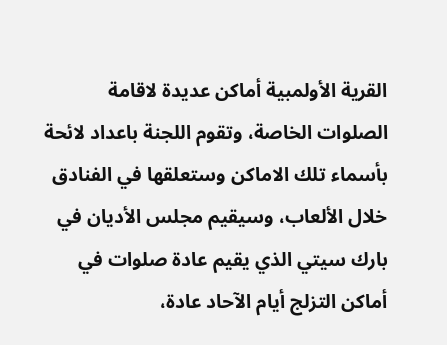القرية الأولمبية أماكن عديدة لاقامة الصلوات الخاصة، وتقوم اللجنة باعداد لائحة بأسماء تلك الاماكن وستعلقها في الفنادق خلال الألعاب، وسيقيم مجلس الأديان في بارك سيتي الذي يقيم عادة صلوات في أماكن التزلج أيام الآحاد عادة،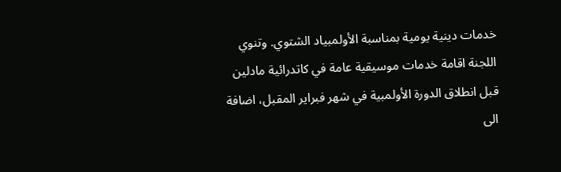خدمات دينية يومية بمناسبة الأولمبياد الشتوي. وتنوي اللجنة اقامة خدمات موسيقية عامة في كاتدرائية مادلين قبل انطلاق الدورة الأولمبية في شهر فبراير المقبل، اضافة الى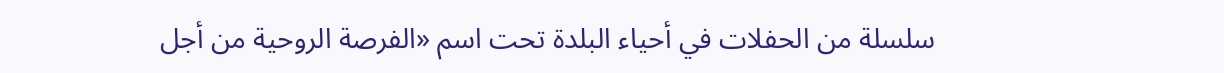سلسلة من الحفلات في أحياء البلدة تحت اسم «الفرصة الروحية من أجل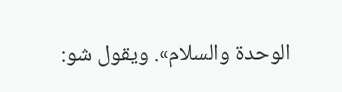الوحدة والسلام». ويقول شو: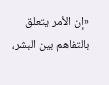«إن الأمر يتعلق بالتفاهم بين البشر،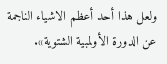ولعل هذا أحد أعظم الاشياء الناجمة عن الدورة الأولمبية الشتوية».